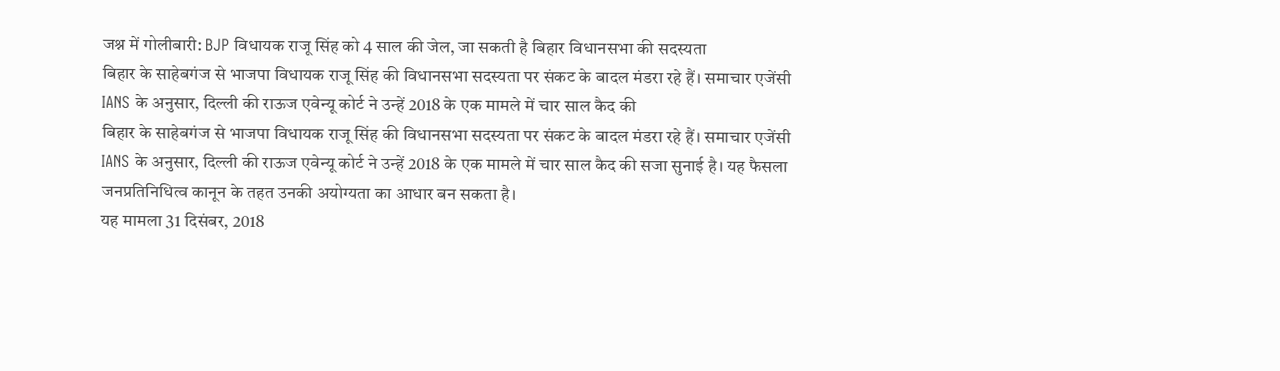जश्न में गोलीबारी: BJP विधायक राजू सिंह को 4 साल की जेल, जा सकती है बिहार विधानसभा की सदस्यता
बिहार के साहेबगंज से भाजपा विधायक राजू सिंह की विधानसभा सदस्यता पर संकट के बादल मंडरा रहे हैं। समाचार एजेंसी IANS के अनुसार, दिल्ली की राऊज एवेन्यू कोर्ट ने उन्हें 2018 के एक मामले में चार साल कैद की
बिहार के साहेबगंज से भाजपा विधायक राजू सिंह की विधानसभा सदस्यता पर संकट के बादल मंडरा रहे हैं। समाचार एजेंसी IANS के अनुसार, दिल्ली की राऊज एवेन्यू कोर्ट ने उन्हें 2018 के एक मामले में चार साल कैद की सजा सुनाई है। यह फैसला जनप्रतिनिधित्व कानून के तहत उनकी अयोग्यता का आधार बन सकता है।
यह मामला 31 दिसंबर, 2018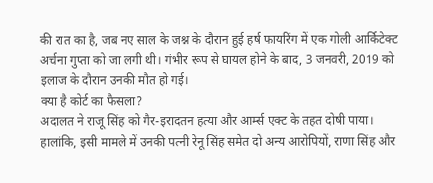की रात का है, जब नए साल के जश्न के दौरान हुई हर्ष फायरिंग में एक गोली आर्किटेक्ट अर्चना गुप्ता को जा लगी थी। गंभीर रूप से घायल होने के बाद, 3 जनवरी, 2019 को इलाज के दौरान उनकी मौत हो गई।
क्या है कोर्ट का फैसला?
अदालत ने राजू सिंह को गैर-इरादतन हत्या और आर्म्स एक्ट के तहत दोषी पाया। हालांकि, इसी मामले में उनकी पत्नी रेनू सिंह समेत दो अन्य आरोपियों, राणा सिंह और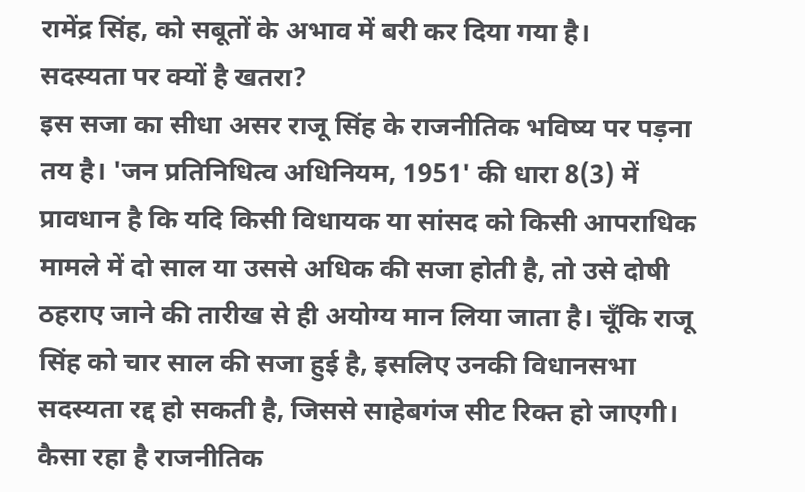रामेंद्र सिंह, को सबूतों के अभाव में बरी कर दिया गया है।
सदस्यता पर क्यों है खतरा?
इस सजा का सीधा असर राजू सिंह के राजनीतिक भविष्य पर पड़ना तय है। 'जन प्रतिनिधित्व अधिनियम, 1951' की धारा 8(3) में प्रावधान है कि यदि किसी विधायक या सांसद को किसी आपराधिक मामले में दो साल या उससे अधिक की सजा होती है, तो उसे दोषी ठहराए जाने की तारीख से ही अयोग्य मान लिया जाता है। चूँकि राजू सिंह को चार साल की सजा हुई है, इसलिए उनकी विधानसभा सदस्यता रद्द हो सकती है, जिससे साहेबगंज सीट रिक्त हो जाएगी।
कैसा रहा है राजनीतिक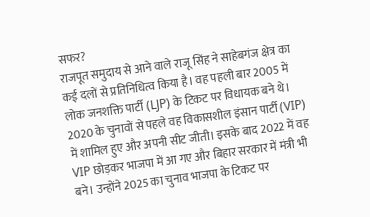सफर?
राजपूत समुदाय से आने वाले राजू सिंह ने साहेबगंज क्षेत्र का कई दलों से प्रतिनिधित्व किया है। वह पहली बार 2005 में लोक जनशक्ति पार्टी (LJP) के टिकट पर विधायक बने थे। 2020 के चुनावों से पहले वह विकासशील इंसान पार्टी (VIP) में शामिल हुए और अपनी सीट जीती। इसके बाद 2022 में वह VIP छोड़कर भाजपा में आ गए और बिहार सरकार में मंत्री भी बने। उन्होंने 2025 का चुनाव भाजपा के टिकट पर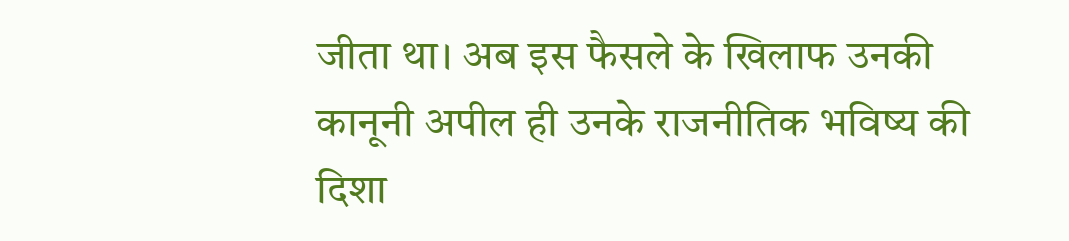जीता था। अब इस फैसले के खिलाफ उनकी कानूनी अपील ही उनके राजनीतिक भविष्य की दिशा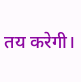तय करेगी।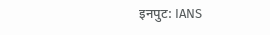इनपुट: IANS